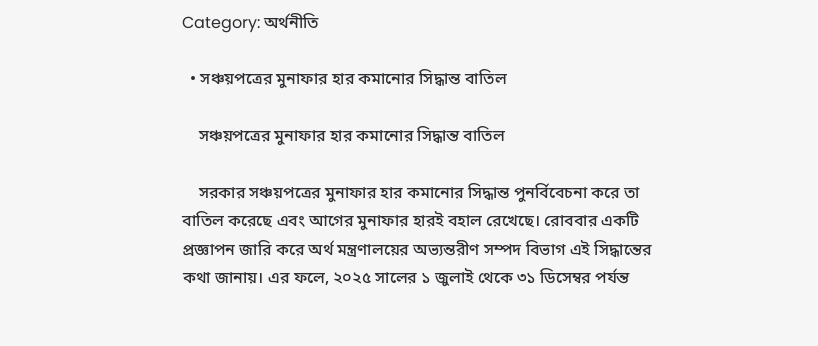Category: অর্থনীতি

  • সঞ্চয়পত্রের মুনাফার হার কমানোর সিদ্ধান্ত বাতিল

    সঞ্চয়পত্রের মুনাফার হার কমানোর সিদ্ধান্ত বাতিল

    সরকার সঞ্চয়পত্রের মুনাফার হার কমানোর সিদ্ধান্ত পুনর্বিবেচনা করে তা বাতিল করেছে এবং আগের মুনাফার হারই বহাল রেখেছে। রোববার একটি প্রজ্ঞাপন জারি করে অর্থ মন্ত্রণালয়ের অভ্যন্তরীণ সম্পদ বিভাগ এই সিদ্ধান্তের কথা জানায়। এর ফলে, ২০২৫ সালের ১ জুলাই থেকে ৩১ ডিসেম্বর পর্যন্ত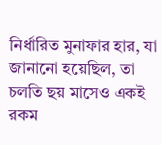নির্ধারিত মুনাফার হার, যা জানানো হয়েছিল, তা চলতি ছয় মাসেও একই রকম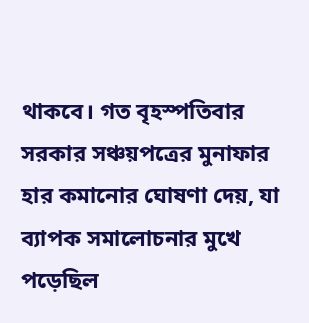থাকবে। গত বৃহস্পতিবার সরকার সঞ্চয়পত্রের মুনাফার হার কমানোর ঘোষণা দেয়, যা ব্যাপক সমালোচনার মুখে পড়েছিল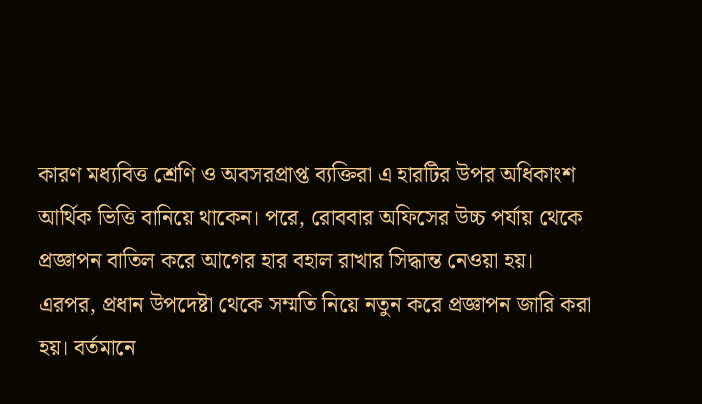কারণ মধ্যবিত্ত শ্রেণি ও অবসরপ্রাপ্ত ব্যক্তিরা এ হারটির উপর অধিকাংশ আর্থিক ভিত্তি বানিয়ে থাকেন। পরে, রোববার অফিসের উচ্চ পর্যায় থেকে প্রজ্ঞাপন বাতিল করে আগের হার বহাল রাখার সিদ্ধান্ত নেওয়া হয়। এরপর, প্রধান উপদেষ্টা থেকে সম্মতি নিয়ে নতুন করে প্রজ্ঞাপন জারি করা হয়। বর্তমানে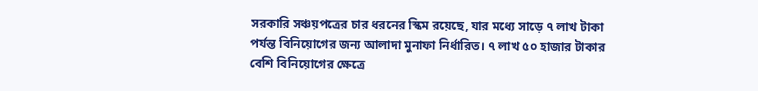সরকারি সঞ্চয়পত্রের চার ধরনের স্কিম রয়েছে, যার মধ্যে সাড়ে ৭ লাখ টাকা পর্যন্ত বিনিয়োগের জন্য আলাদা মুনাফা নির্ধারিত। ৭ লাখ ৫০ হাজার টাকার বেশি বিনিয়োগের ক্ষেত্রে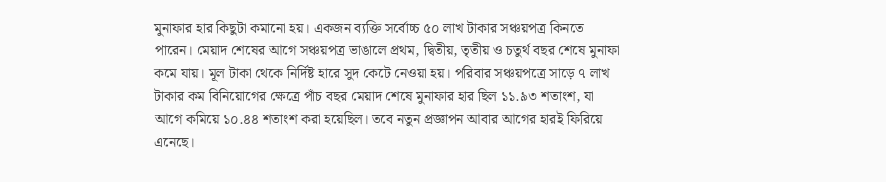মুনাফার হার কিছুটা কমানো হয়। একজন ব্যক্তি সর্বোচ্চ ৫০ লাখ টাকার সঞ্চয়পত্র কিনতে পারেন। মেয়াদ শেষের আগে সঞ্চয়পত্র ভাঙালে প্রথম, দ্বিতীয়, তৃতীয় ও চতুর্থ বছর শেষে মুনাফা কমে যায়। মূল টাকা থেকে নির্দিষ্ট হারে সুদ কেটে নেওয়া হয়। পরিবার সঞ্চয়পত্রে সাড়ে ৭ লাখ টাকার কম বিনিয়োগের ক্ষেত্রে পাঁচ বছর মেয়াদ শেষে মুনাফার হার ছিল ১১.৯৩ শতাংশ, যা আগে কমিয়ে ১০.৪৪ শতাংশ করা হয়েছিল। তবে নতুন প্রজ্ঞাপন আবার আগের হারই ফিরিয়ে এনেছে।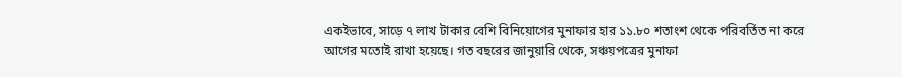একইভাবে, সাড়ে ৭ লাখ টাকার বেশি বিনিয়োগের মুনাফার হার ১১.৮০ শতাংশ থেকে পরিবর্তিত না করে আগের মতোই রাখা হয়েছে। গত বছরের জানুয়ারি থেকে, সঞ্চয়পত্রের মুনাফা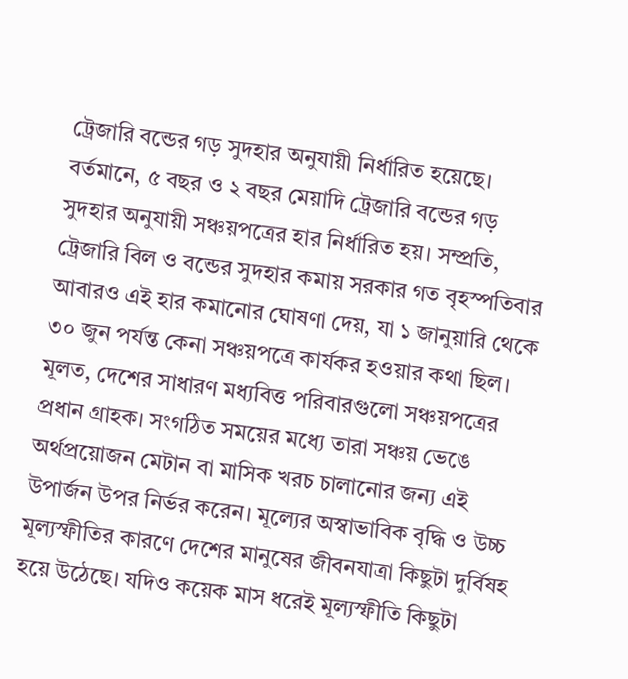ট্রেজারি বন্ডের গড় সুদহার অনুযায়ী নির্ধারিত হয়েছে। বর্তমানে, ৫ বছর ও ২ বছর মেয়াদি ট্রেজারি বন্ডের গড় সুদহার অনুযায়ী সঞ্চয়পত্রের হার নির্ধারিত হয়। সম্প্রতি, ট্রেজারি বিল ও বন্ডের সুদহার কমায় সরকার গত বৃহস্পতিবার আবারও এই হার কমানোর ঘোষণা দেয়, যা ১ জানুয়ারি থেকে ৩০ জুন পর্যন্ত কেনা সঞ্চয়পত্রে কার্যকর হওয়ার কথা ছিল। মূলত, দেশের সাধারণ মধ্যবিত্ত পরিবারগুলো সঞ্চয়পত্রের প্রধান গ্রাহক। সংগঠিত সময়ের মধ্যে তারা সঞ্চয় ভেঙে অর্থপ্রয়োজন মেটান বা মাসিক খরচ চালানোর জন্য এই উপার্জন উপর নির্ভর করেন। মূল্যের অস্বাভাবিক বৃদ্ধি ও উচ্চ মূল্যস্ফীতির কারণে দেশের মানুষের জীবনযাত্রা কিছুটা দুর্বিষহ হয়ে উঠেছে। যদিও কয়েক মাস ধরেই মূল্যস্ফীতি কিছুটা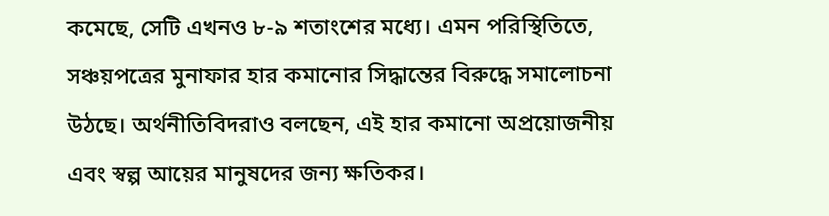কমেছে, সেটি এখনও ৮-৯ শতাংশের মধ্যে। এমন পরিস্থিতিতে, সঞ্চয়পত্রের মুনাফার হার কমানোর সিদ্ধান্তের বিরুদ্ধে সমালোচনা উঠছে। অর্থনীতিবিদরাও বলছেন, এই হার কমানো অপ্রয়োজনীয় এবং স্বল্প আয়ের মানুষদের জন্য ক্ষতিকর।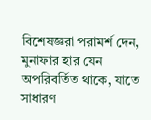বিশেষজ্ঞরা পরামর্শ দেন, মুনাফার হার যেন অপরিবর্তিত থাকে, যাতে সাধারণ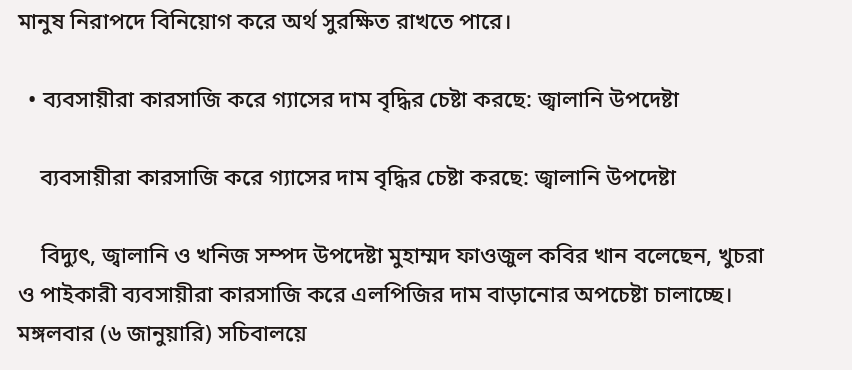মানুষ নিরাপদে বিনিয়োগ করে অর্থ সুরক্ষিত রাখতে পারে।

  • ব্যবসায়ীরা কারসাজি করে গ্যাসের দাম বৃদ্ধির চেষ্টা করছে: জ্বালানি উপদেষ্টা

    ব্যবসায়ীরা কারসাজি করে গ্যাসের দাম বৃদ্ধির চেষ্টা করছে: জ্বালানি উপদেষ্টা

    বিদ্যুৎ, জ্বালানি ও খনিজ সম্পদ উপদেষ্টা মুহাম্মদ ফাওজুল কবির খান বলেছেন, খুচরা ও পাইকারী ব্যবসায়ীরা কারসাজি করে এলপিজির দাম বাড়ানোর অপচেষ্টা চালাচ্ছে। মঙ্গলবার (৬ জানুয়ারি) সচিবালয়ে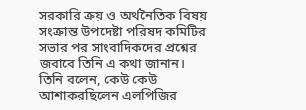সরকারি ক্রয় ও অর্থনৈতিক বিষয় সংক্রান্ত উপদেষ্টা পরিষদ কমিটির সভার পর সাংবাদিকদের প্রশ্নের জবাবে তিনি এ কথা জানান। তিনি বলেন, কেউ কেউ আশাকরছিলেন এলপিজির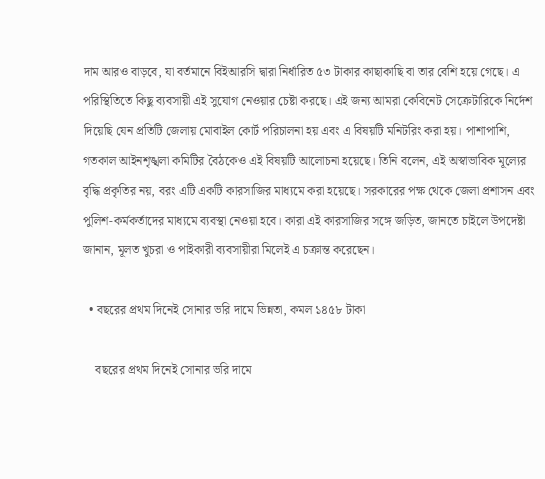দাম আরও বাড়বে, যা বর্তমানে বিইআরসি দ্বারা নির্ধারিত ৫৩ টাকার কাছাকাছি বা তার বেশি হয়ে গেছে। এ পরিস্থিতিতে কিছু ব্যবসায়ী এই সুযোগ নেওয়ার চেষ্টা করছে। এই জন্য আমরা কেবিনেট সেক্রেটারিকে নির্দেশ দিয়েছি যেন প্রতিটি জেলায় মোবাইল কোর্ট পরিচালনা হয় এবং এ বিষয়টি মনিটরিং করা হয়। পাশাপাশি, গতকাল আইনশৃঙ্খলা কমিটির বৈঠকেও এই বিষয়টি আলোচনা হয়েছে। তিনি বলেন, এই অস্বাভাবিক মূল্যের বৃদ্ধি প্রকৃতির নয়, বরং এটি একটি কারসাজির মাধ্যমে করা হয়েছে। সরকারের পক্ষ থেকে জেলা প্রশাসন এবং পুলিশ-কর্মকর্তাদের মাধ্যমে ব্যবস্থা নেওয়া হবে। কারা এই কারসাজির সঙ্গে জড়িত, জানতে চাইলে উপদেষ্টা জানান, মূলত খুচরা ও পাইকারী ব্যবসায়ীরা মিলেই এ চক্রান্ত করেছেন।

  • বছরের প্রথম দিনেই সোনার ভরি দামে ভিন্নতা, কমল ১৪৫৮ টাকা

    বছরের প্রথম দিনেই সোনার ভরি দামে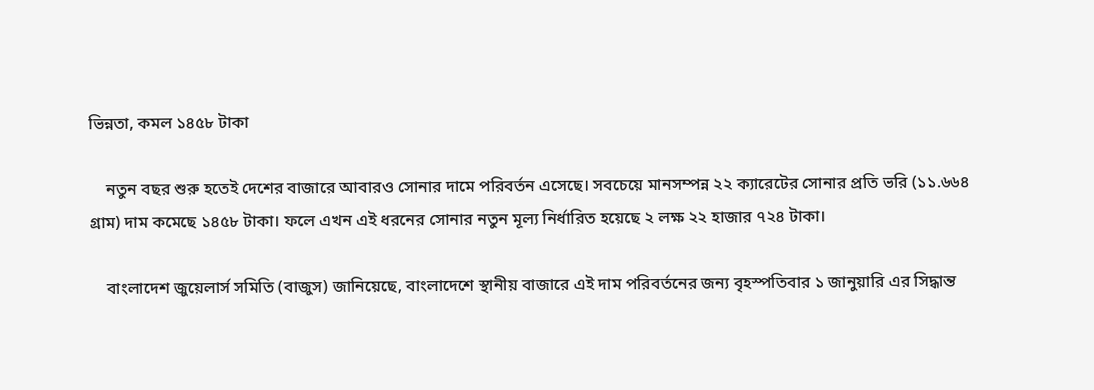ভিন্নতা, কমল ১৪৫৮ টাকা

    নতুন বছর শুরু হতেই দেশের বাজারে আবারও সোনার দামে পরিবর্তন এসেছে। সবচেয়ে মানসম্পন্ন ২২ ক্যারেটের সোনার প্রতি ভরি (১১.৬৬৪ গ্রাম) দাম কমেছে ১৪৫৮ টাকা। ফলে এখন এই ধরনের সোনার নতুন মূল্য নির্ধারিত হয়েছে ২ লক্ষ ২২ হাজার ৭২৪ টাকা।

    বাংলাদেশ জুয়েলার্স সমিতি (বাজুস) জানিয়েছে, বাংলাদেশে স্থানীয় বাজারে এই দাম পরিবর্তনের জন্য বৃহস্পতিবার ১ জানুয়ারি এর সিদ্ধান্ত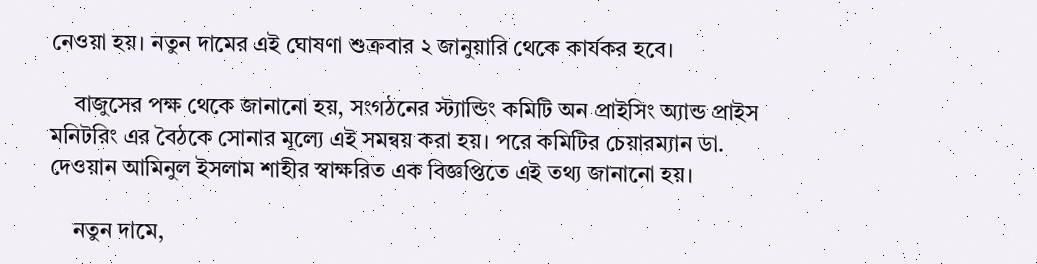নেওয়া হয়। নতুন দামের এই ঘোষণা শুক্রবার ২ জানুয়ারি থেকে কার্যকর হবে।

    বাজুসের পক্ষ থেকে জানানো হয়, সংগঠনের স্ট্যান্ডিং কমিটি অন প্রাইসিং অ্যান্ড প্রাইস মনিটরিং এর বৈঠকে সোনার মূল্যে এই সমন্বয় করা হয়। পরে কমিটির চেয়ারম্যান ডা. দেওয়ান আমিনুল ইসলাম শাহীর স্বাক্ষরিত এক বিজ্ঞপ্তিতে এই তথ্য জানানো হয়।

    নতুন দামে,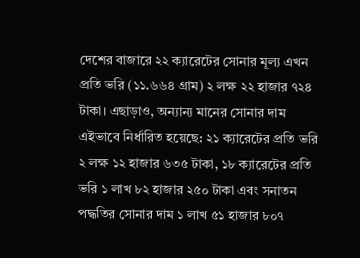দেশের বাজারে ২২ ক্যারেটের সোনার মূল্য এখন প্রতি ভরি (১১.৬৬৪ গ্রাম) ২ লক্ষ ২২ হাজার ৭২৪ টাকা। এছাড়াও, অন্যান্য মানের সোনার দাম এইভাবে নির্ধারিত হয়েছে: ২১ ক্যারেটের প্রতি ভরি ২ লক্ষ ১২ হাজার ৬৩৫ টাকা, ১৮ ক্যারেটের প্রতি ভরি ১ লাখ ৮২ হাজার ২৫০ টাকা এবং সনাতন পদ্ধতির সোনার দাম ১ লাখ ৫১ হাজার ৮০৭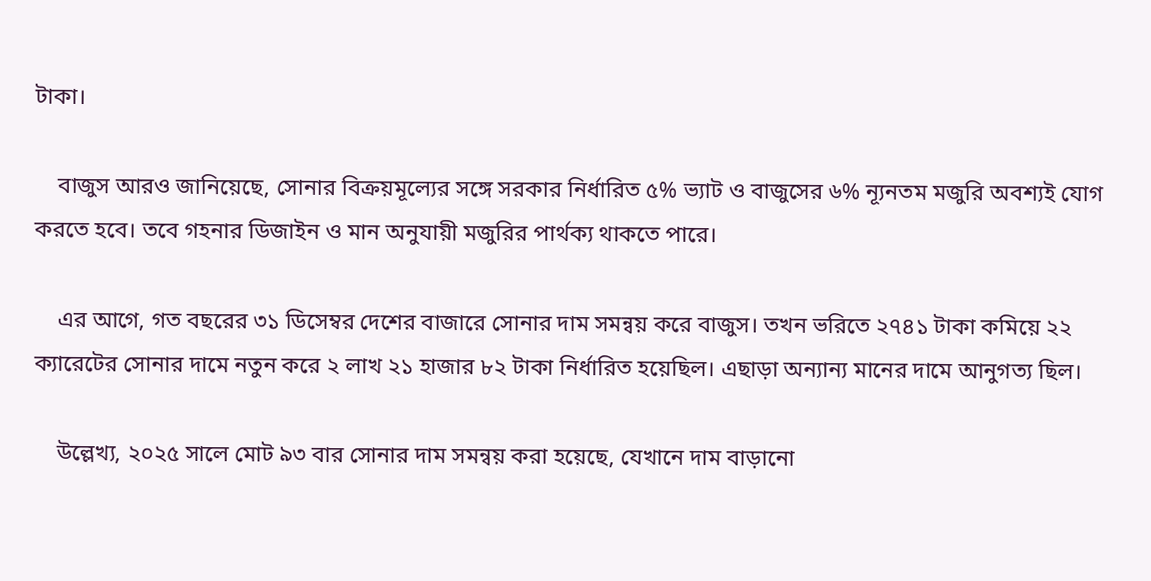টাকা।

    বাজুস আরও জানিয়েছে, সোনার বিক্রয়মূল্যের সঙ্গে সরকার নির্ধারিত ৫% ভ্যাট ও বাজুসের ৬% ন্যূনতম মজুরি অবশ্যই যোগ করতে হবে। তবে গহনার ডিজাইন ও মান অনুযায়ী মজুরির পার্থক্য থাকতে পারে।

    এর আগে, গত বছরের ৩১ ডিসেম্বর দেশের বাজারে সোনার দাম সমন্বয় করে বাজুস। তখন ভরিতে ২৭৪১ টাকা কমিয়ে ২২ ক্যারেটের সোনার দামে নতুন করে ২ লাখ ২১ হাজার ৮২ টাকা নির্ধারিত হয়েছিল। এছাড়া অন্যান্য মানের দামে আনুগত্য ছিল।

    উল্লেখ্য, ২০২৫ সালে মোট ৯৩ বার সোনার দাম সমন্বয় করা হয়েছে, যেখানে দাম বাড়ানো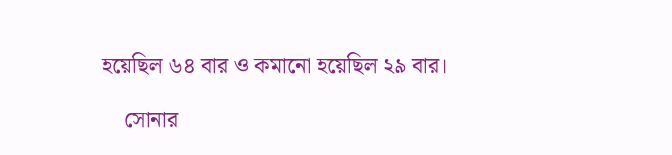হয়েছিল ৬৪ বার ও কমানো হয়েছিল ২৯ বার।

    সোনার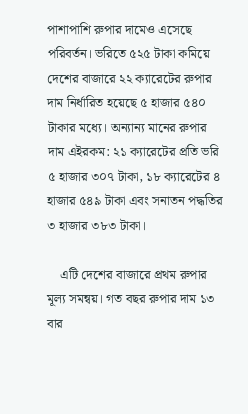পাশাপাশি রুপার দামেও এসেছে পরিবর্তন। ভরিতে ৫২৫ টাকা কমিয়ে দেশের বাজারে ২২ ক্যারেটের রুপার দাম নির্ধারিত হয়েছে ৫ হাজার ৫৪০ টাকার মধ্যে। অন্যান্য মানের রুপার দাম এইরকম: ২১ ক্যারেটের প্রতি ভরি ৫ হাজার ৩০৭ টাকা, ১৮ ক্যারেটের ৪ হাজার ৫৪৯ টাকা এবং সনাতন পদ্ধতির ৩ হাজার ৩৮৩ টাকা।

    এটি দেশের বাজারে প্রথম রুপার মূল্য সমন্বয়। গত বছর রুপার দাম ১৩ বার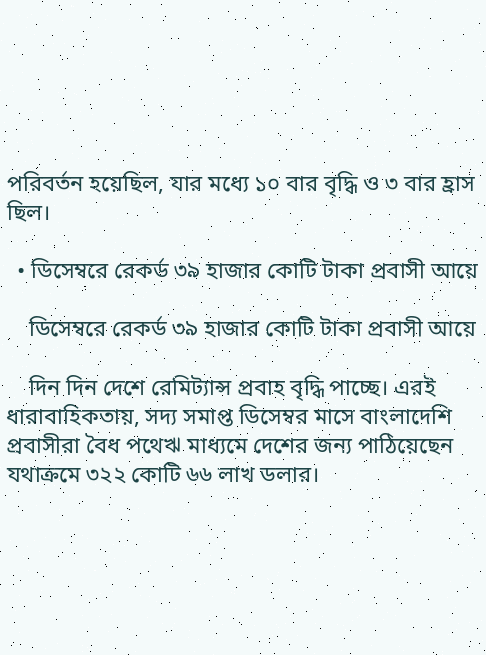পরিবর্তন হয়েছিল, যার মধ্যে ১০ বার বৃদ্ধি ও ৩ বার হ্রাস ছিল।

  • ডিসেম্বরে রেকর্ড ৩৯ হাজার কোটি টাকা প্রবাসী আয়ে

    ডিসেম্বরে রেকর্ড ৩৯ হাজার কোটি টাকা প্রবাসী আয়ে

    দিন দিন দেশে রেমিট্যান্স প্রবাহ বৃদ্ধি পাচ্ছে। এরই ধারাবাহিকতায়, সদ্য সমাপ্ত ডিসেম্বর মাসে বাংলাদেশি প্রবাসীরা বৈধ পথেঋ মাধ্যমে দেশের জন্য পাঠিয়েছেন যথাক্রমে ৩২২ কোটি ৬৬ লাখ ডলার।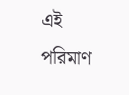এই পরিমাণ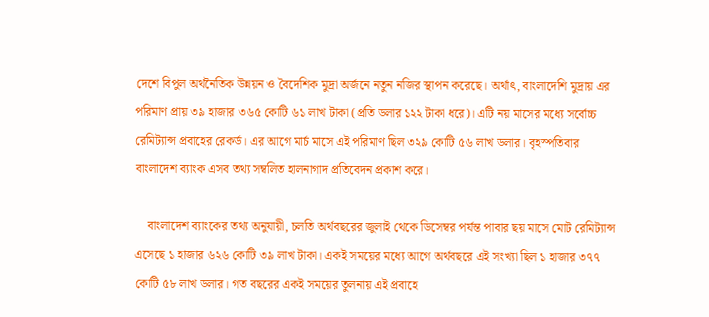দেশে বিপুল অর্থনৈতিক উন্নয়ন ও বৈদেশিক মুদ্রা অর্জনে নতুন নজির স্থাপন করেছে। অর্থাৎ, বাংলাদেশি মুদ্রায় এর পরিমাণ প্রায় ৩৯ হাজার ৩৬৫ কোটি ৬১ লাখ টাকা (প্রতি ডলার ১২২ টাকা ধরে)। এটি নয় মাসের মধ্যে সর্বোচ্চ রেমিট্যান্স প্রবাহের রেকর্ড। এর আগে মার্চ মাসে এই পরিমাণ ছিল ৩২৯ কোটি ৫৬ লাখ ডলার। বৃহস্পতিবার বাংলাদেশ ব্যাংক এসব তথ্য সম্বলিত হালনাগাদ প্রতিবেদন প্রকাশ করে।

    বাংলাদেশ ব্যাংকের তথ্য অনুযায়ী, চলতি অর্থবছরের জুলাই থেকে ডিসেম্বর পর্যন্ত পাবার ছয় মাসে মোট রেমিট্যান্স এসেছে ১ হাজার ৬২৬ কোটি ৩৯ লাখ টাকা। একই সময়ের মধ্যে আগে অর্থবছরে এই সংখ্যা ছিল ১ হাজার ৩৭৭ কোটি ৫৮ লাখ ডলার। গত বছরের একই সময়ের তুলনায় এই প্রবাহে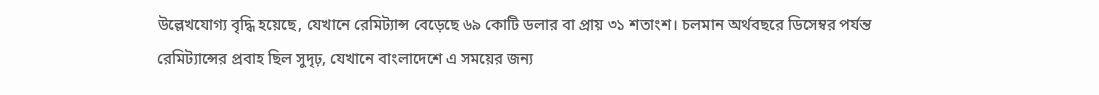উল্লেখযোগ্য বৃদ্ধি হয়েছে, যেখানে রেমিট্যান্স বেড়েছে ৬৯ কোটি ডলার বা প্রায় ৩১ শতাংশ। চলমান অর্থবছরে ডিসেম্বর পর্যন্ত রেমিট্যান্সের প্রবাহ ছিল সুদৃঢ়, যেখানে বাংলাদেশে এ সময়ের জন্য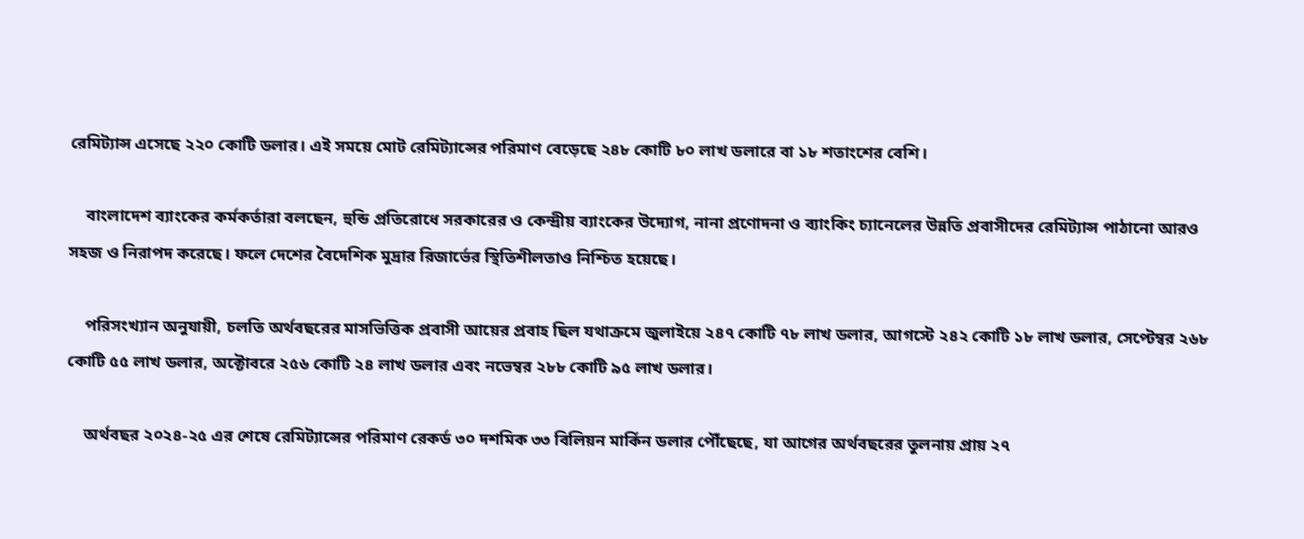রেমিট্যান্স এসেছে ২২০ কোটি ডলার। এই সময়ে মোট রেমিট্যান্সের পরিমাণ বেড়েছে ২৪৮ কোটি ৮০ লাখ ডলারে বা ১৮ শতাংশের বেশি।

    বাংলাদেশ ব্যাংকের কর্মকর্তারা বলছেন, হুন্ডি প্রতিরোধে সরকারের ও কেন্দ্রীয় ব্যাংকের উদ্যোগ, নানা প্রণোদনা ও ব্যাংকিং চ্যানেলের উন্নতি প্রবাসীদের রেমিট্যান্স পাঠানো আরও সহজ ও নিরাপদ করেছে। ফলে দেশের বৈদেশিক মুদ্রার রিজার্ভের স্থিতিশীলতাও নিশ্চিত হয়েছে।

    পরিসংখ্যান অনুযায়ী, চলতি অর্থবছরের মাসভিত্তিক প্রবাসী আয়ের প্রবাহ ছিল যথাক্রমে জুলাইয়ে ২৪৭ কোটি ৭৮ লাখ ডলার, আগস্টে ২৪২ কোটি ১৮ লাখ ডলার, সেপ্টেম্বর ২৬৮ কোটি ৫৫ লাখ ডলার, অক্টোবরে ২৫৬ কোটি ২৪ লাখ ডলার এবং নভেম্বর ২৮৮ কোটি ৯৫ লাখ ডলার।

    অর্থবছর ২০২৪-২৫ এর শেষে রেমিট্যান্সের পরিমাণ রেকর্ড ৩০ দশমিক ৩৩ বিলিয়ন মার্কিন ডলার পৌঁছেছে, যা আগের অর্থবছরের তুলনায় প্রায় ২৭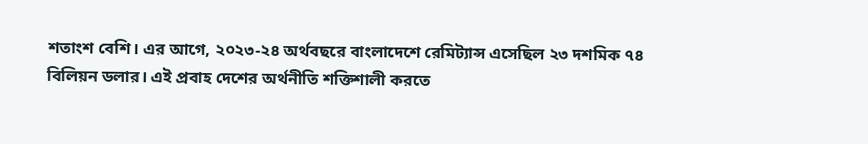শতাংশ বেশি। এর আগে, ২০২৩-২৪ অর্থবছরে বাংলাদেশে রেমিট্যান্স এসেছিল ২৩ দশমিক ৭৪ বিলিয়ন ডলার। এই প্রবাহ দেশের অর্থনীতি শক্তিশালী করতে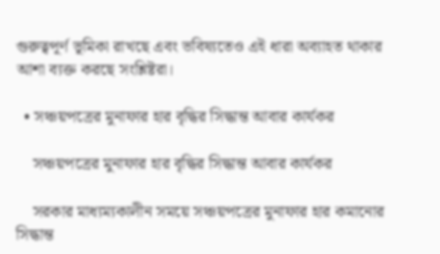গুরুত্বপূর্ণ ভূমিকা রাখছে এবং ভবিষ্যতেও এই ধারা অব্যাহত থাকার আশা ব্যক্ত করছে সংশ্লিষ্টরা।

  • সঞ্চয়পত্রের মুনাফার হার বৃদ্ধির সিদ্ধান্ত আবার কার্যকর

    সঞ্চয়পত্রের মুনাফার হার বৃদ্ধির সিদ্ধান্ত আবার কার্যকর

    সরকার মাধ্যম্যকালীন সময়ে সঞ্চয়পত্রের মুনাফার হার কমানোর সিদ্ধান্ত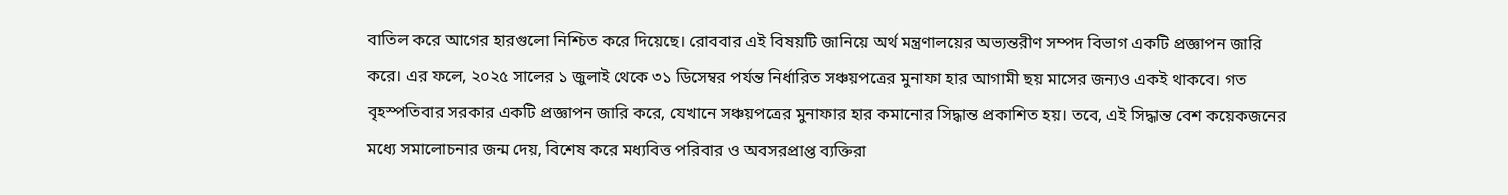বাতিল করে আগের হারগুলো নিশ্চিত করে দিয়েছে। রোববার এই বিষয়টি জানিয়ে অর্থ মন্ত্রণালয়ের অভ্যন্তরীণ সম্পদ বিভাগ একটি প্রজ্ঞাপন জারি করে। এর ফলে, ২০২৫ সালের ১ জুলাই থেকে ৩১ ডিসেম্বর পর্যন্ত নির্ধারিত সঞ্চয়পত্রের মুনাফা হার আগামী ছয় মাসের জন্যও একই থাকবে। গত বৃহস্পতিবার সরকার একটি প্রজ্ঞাপন জারি করে, যেখানে সঞ্চয়পত্রের মুনাফার হার কমানোর সিদ্ধান্ত প্রকাশিত হয়। তবে, এই সিদ্ধান্ত বেশ কয়েকজনের মধ্যে সমালোচনার জন্ম দেয়, বিশেষ করে মধ্যবিত্ত পরিবার ও অবসরপ্রাপ্ত ব্যক্তিরা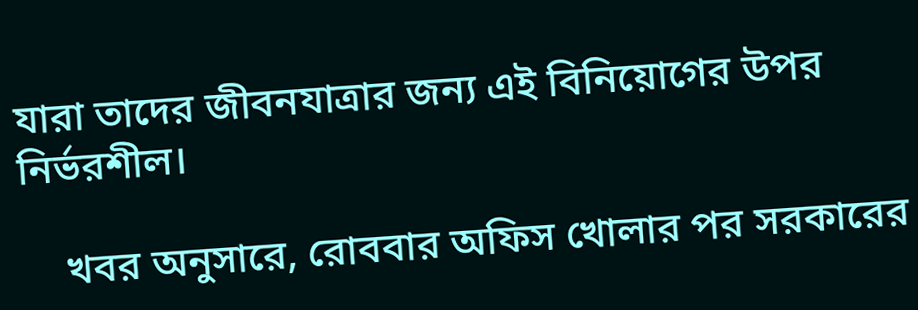যারা তাদের জীবনযাত্রার জন্য এই বিনিয়োগের উপর নির্ভরশীল।

    খবর অনুসারে, রোববার অফিস খোলার পর সরকারের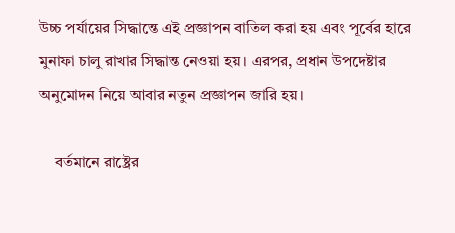উচ্চ পর্যায়ের সিদ্ধান্তে এই প্রজ্ঞাপন বাতিল করা হয় এবং পূর্বের হারে মুনাফা চালু রাখার সিদ্ধান্ত নেওয়া হয়। এরপর, প্রধান উপদেষ্টার অনুমোদন নিয়ে আবার নতুন প্রজ্ঞাপন জারি হয়।

    বর্তমানে রাষ্ট্রের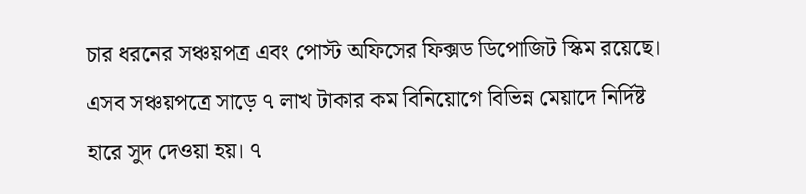চার ধরনের সঞ্চয়পত্র এবং পোস্ট অফিসের ফিক্সড ডিপোজিট স্কিম রয়েছে। এসব সঞ্চয়পত্রে সাড়ে ৭ লাখ টাকার কম বিনিয়োগে বিভিন্ন মেয়াদে নির্দিষ্ট হারে সুদ দেওয়া হয়। ৭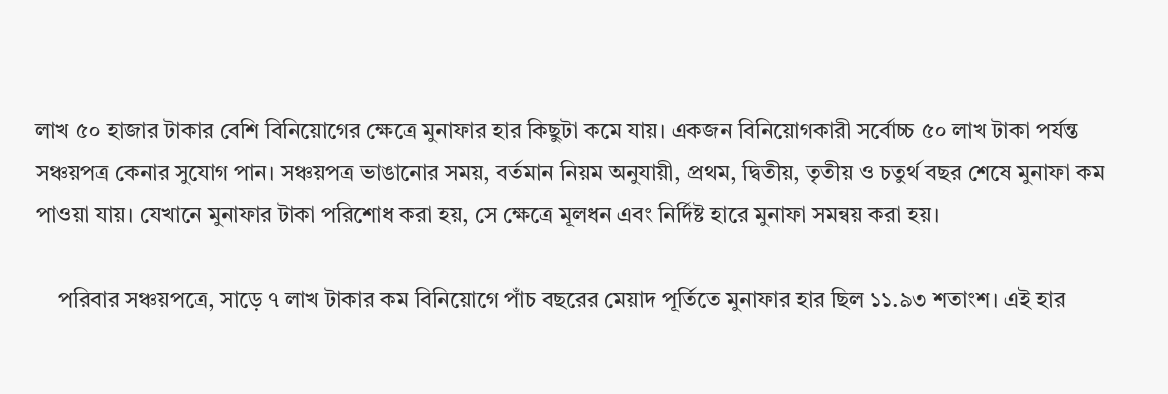লাখ ৫০ হাজার টাকার বেশি বিনিয়োগের ক্ষেত্রে মুনাফার হার কিছুটা কমে যায়। একজন বিনিয়োগকারী সর্বোচ্চ ৫০ লাখ টাকা পর্যন্ত সঞ্চয়পত্র কেনার সুযোগ পান। সঞ্চয়পত্র ভাঙানোর সময়, বর্তমান নিয়ম অনুযায়ী, প্রথম, দ্বিতীয়, তৃতীয় ও চতুর্থ বছর শেষে মুনাফা কম পাওয়া যায়। যেখানে মুনাফার টাকা পরিশোধ করা হয়, সে ক্ষেত্রে মূলধন এবং নির্দিষ্ট হারে মুনাফা সমন্বয় করা হয়।

    পরিবার সঞ্চয়পত্রে, সাড়ে ৭ লাখ টাকার কম বিনিয়োগে পাঁচ বছরের মেয়াদ পূর্তিতে মুনাফার হার ছিল ১১.৯৩ শতাংশ। এই হার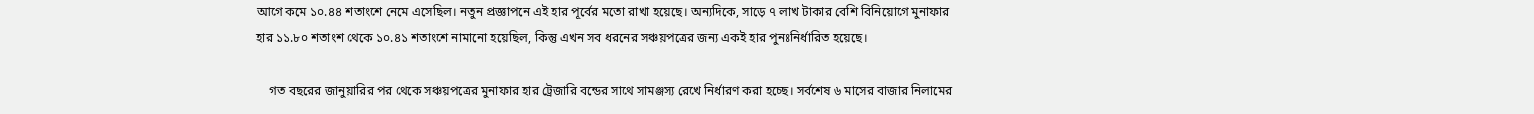আগে কমে ১০.৪৪ শতাংশে নেমে এসেছিল। নতুন প্রজ্ঞাপনে এই হার পূর্বের মতো রাখা হয়েছে। অন্যদিকে, সাড়ে ৭ লাখ টাকার বেশি বিনিয়োগে মুনাফার হার ১১.৮০ শতাংশ থেকে ১০.৪১ শতাংশে নামানো হয়েছিল, কিন্তু এখন সব ধরনের সঞ্চয়পত্রের জন্য একই হার পুনঃনির্ধারিত হয়েছে।

    গত বছরের জানুয়ারির পর থেকে সঞ্চয়পত্রের মুনাফার হার ট্রেজারি বন্ডের সাথে সামঞ্জস্য রেখে নির্ধারণ করা হচ্ছে। সর্বশেষ ৬ মাসের বাজার নিলামের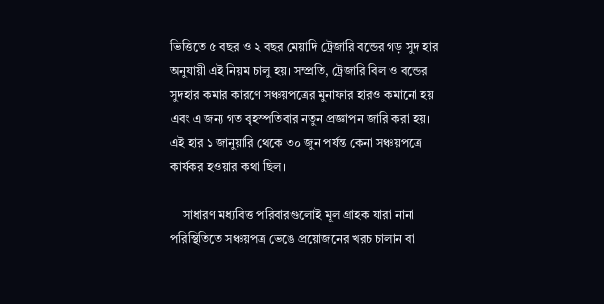ভিত্তিতে ৫ বছর ও ২ বছর মেয়াদি ট্রেজারি বন্ডের গড় সুদ হার অনুযায়ী এই নিয়ম চালু হয়। সম্প্রতি, ট্রেজারি বিল ও বন্ডের সুদহার কমার কারণে সঞ্চয়পত্রের মুনাফার হারও কমানো হয় এবং এ জন্য গত বৃহস্পতিবার নতুন প্রজ্ঞাপন জারি করা হয়। এই হার ১ জানুয়ারি থেকে ৩০ জুন পর্যন্ত কেনা সঞ্চয়পত্রে কার্যকর হওয়ার কথা ছিল।

    সাধারণ মধ্যবিত্ত পরিবারগুলোই মূল গ্রাহক যারা নানা পরিস্থিতিতে সঞ্চয়পত্র ভেঙে প্রয়োজনের খরচ চালান বা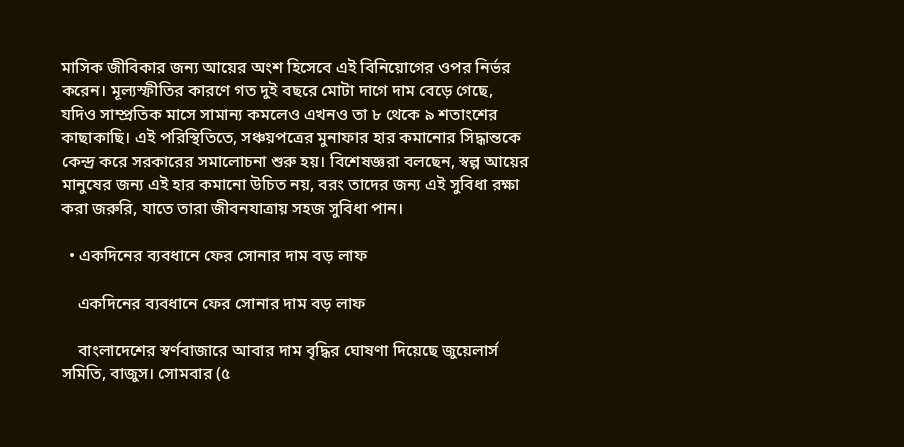মাসিক জীবিকার জন্য আয়ের অংশ হিসেবে এই বিনিয়োগের ওপর নির্ভর করেন। মূল্যস্ফীতির কারণে গত দুই বছরে মোটা দাগে দাম বেড়ে গেছে, যদিও সাম্প্রতিক মাসে সামান্য কমলেও এখনও তা ৮ থেকে ৯ শতাংশের কাছাকাছি। এই পরিস্থিতিতে, সঞ্চয়পত্রের মুনাফার হার কমানোর সিদ্ধান্তকে কেন্দ্র করে সরকারের সমালোচনা শুরু হয়। বিশেষজ্ঞরা বলছেন, স্বল্প আয়ের মানুষের জন্য এই হার কমানো উচিত নয়, বরং তাদের জন্য এই সুবিধা রক্ষা করা জরুরি, যাতে তারা জীবনযাত্রায় সহজ সুবিধা পান।

  • একদিনের ব্যবধানে ফের সোনার দাম বড় লাফ

    একদিনের ব্যবধানে ফের সোনার দাম বড় লাফ

    বাংলাদেশের স্বর্ণবাজারে আবার দাম বৃদ্ধির ঘোষণা দিয়েছে জুয়েলার্স সমিতি, বাজুস। সোমবার (৫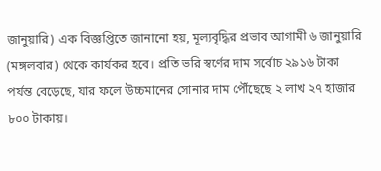জানুয়ারি) এক বিজ্ঞপ্তিতে জানানো হয়, মূল্যবৃদ্ধির প্রভাব আগামী ৬ জানুয়ারি (মঙ্গলবার) থেকে কার্যকর হবে। প্রতি ভরি স্বর্ণের দাম সর্বোচ ২৯১৬ টাকা পর্যন্ত বেড়েছে, যার ফলে উচ্চমানের সোনার দাম পৌঁছেছে ২ লাখ ২৭ হাজার ৮০০ টাকায়।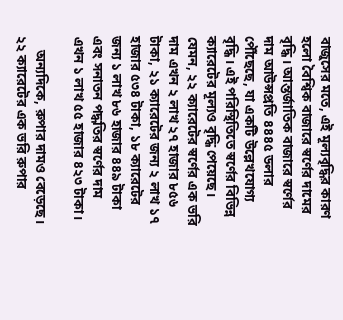বাজুসের মতে, এই মূল্যবৃদ্ধির কারণ হলো বৈশ্বিক বাজারে স্বর্ণের দামের বৃদ্ধি। আন্তর্জাতিক বাজারে স্বর্ণের দাম আউন্সপ্রতি ৪৪৪৫ ডলার পৌঁছেছে, যা একটি উল্লেখযোগ্য বৃদ্ধি। এই পরিস্থিতিতে স্বর্ণের বিভিন্ন ক্যারেটের মূল্যও বৃদ্ধি পেয়েছে। যেমন, ২২ ক্যারেটের স্বর্ণের এক ভরি দাম এখন ২ লাখ ২৭ হাজার ৮৫৬ টাকা, ২১ ক্যারেটের জন্য ২ লাখ ১৭ হাজার ৫৩৪ টাকা, ১৮ ক্যারেটের জন্য ১ লাখ ৮৬ হাজার ৪৪৯ টাকা এবং সনাতন পদ্ধতির স্বর্ণের দাম এখন ১ লাখ ৫৫ হাজার ৪২৩ টাকা।

    অন্যদিকে, রুপার দামও বেড়েছে। ২২ ক্যারেটের এক ভরি রুপার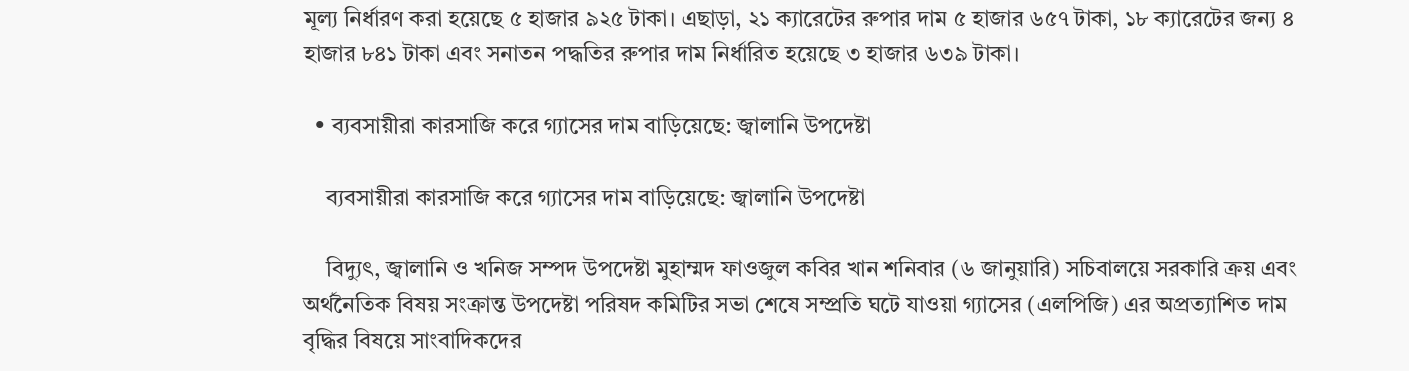মূল্য নির্ধারণ করা হয়েছে ৫ হাজার ৯২৫ টাকা। এছাড়া, ২১ ক্যারেটের রুপার দাম ৫ হাজার ৬৫৭ টাকা, ১৮ ক্যারেটের জন্য ৪ হাজার ৮৪১ টাকা এবং সনাতন পদ্ধতির রুপার দাম নির্ধারিত হয়েছে ৩ হাজার ৬৩৯ টাকা।

  • ব্যবসায়ীরা কারসাজি করে গ্যাসের দাম বাড়িয়েছে: জ্বালানি উপদেষ্টা

    ব্যবসায়ীরা কারসাজি করে গ্যাসের দাম বাড়িয়েছে: জ্বালানি উপদেষ্টা

    বিদ্যুৎ, জ্বালানি ও খনিজ সম্পদ উপদেষ্টা মুহাম্মদ ফাওজুল কবির খান শনিবার (৬ জানুয়ারি) সচিবালয়ে সরকারি ক্রয় এবং অর্থনৈতিক বিষয় সংক্রান্ত উপদেষ্টা পরিষদ কমিটির সভা শেষে সম্প্রতি ঘটে যাওয়া গ্যাসের (এলপিজি) এর অপ্রত্যাশিত দাম বৃদ্ধির বিষয়ে সাংবাদিকদের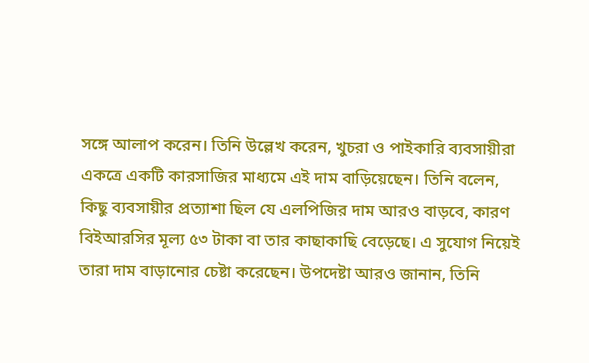সঙ্গে আলাপ করেন। তিনি উল্লেখ করেন, খুচরা ও পাইকারি ব্যবসায়ীরা একত্রে একটি কারসাজির মাধ্যমে এই দাম বাড়িয়েছেন। তিনি বলেন, কিছু ব্যবসায়ীর প্রত্যাশা ছিল যে এলপিজির দাম আরও বাড়বে, কারণ বিইআরসির মূল্য ৫৩ টাকা বা তার কাছাকাছি বেড়েছে। এ সুযোগ নিয়েই তারা দাম বাড়ানোর চেষ্টা করেছেন। উপদেষ্টা আরও জানান, তিনি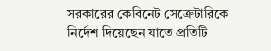সরকারের কেবিনেট সেক্রেটারিকে নির্দেশ দিয়েছেন যাতে প্রতিটি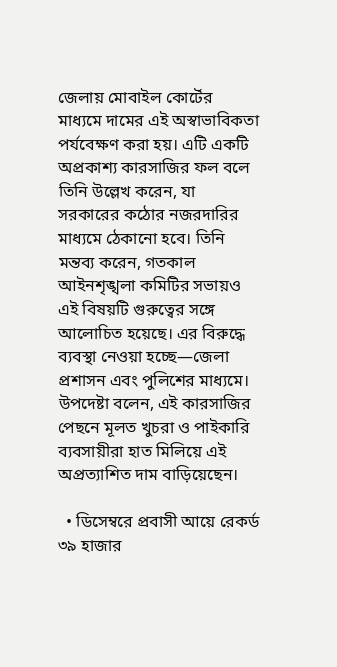জেলায় মোবাইল কোর্টের মাধ্যমে দামের এই অস্বাভাবিকতা পর্যবেক্ষণ করা হয়। এটি একটি অপ্রকাশ্য কারসাজির ফল বলে তিনি উল্লেখ করেন, যা সরকারের কঠোর নজরদারির মাধ্যমে ঠেকানো হবে। তিনি মন্তব্য করেন, গতকাল আইনশৃঙ্খলা কমিটির সভায়ও এই বিষয়টি গুরুত্বের সঙ্গে আলোচিত হয়েছে। এর বিরুদ্ধে ব্যবস্থা নেওয়া হচ্ছে—জেলা প্রশাসন এবং পুলিশের মাধ্যমে। উপদেষ্টা বলেন, এই কারসাজির পেছনে মূলত খুচরা ও পাইকারি ব্যবসায়ীরা হাত মিলিয়ে এই অপ্রত্যাশিত দাম বাড়িয়েছেন।

  • ডিসেম্বরে প্রবাসী আয়ে রেকর্ড ৩৯ হাজার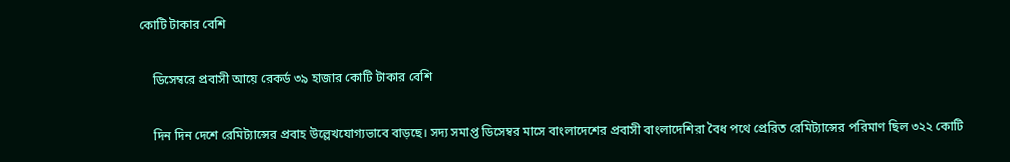কোটি টাকার বেশি

    ডিসেম্বরে প্রবাসী আয়ে রেকর্ড ৩৯ হাজার কোটি টাকার বেশি

    দিন দিন দেশে রেমিট্যান্সের প্রবাহ উল্লেখযোগ্যভাবে বাড়ছে। সদ্য সমাপ্ত ডিসেম্বর মাসে বাংলাদেশের প্রবাসী বাংলাদেশিরা বৈধ পথে প্রেরিত রেমিট্যান্সের পরিমাণ ছিল ৩২২ কোটি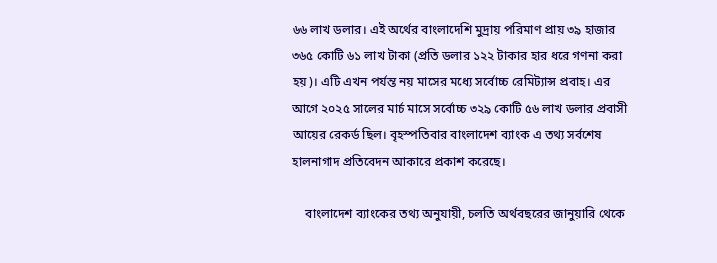৬৬ লাখ ডলার। এই অর্থের বাংলাদেশি মুদ্রায় পরিমাণ প্রায় ৩৯ হাজার ৩৬৫ কোটি ৬১ লাখ টাকা (প্রতি ডলার ১২২ টাকার হার ধরে গণনা করা হয়)। এটি এখন পর্যন্ত নয় মাসের মধ্যে সর্বোচ্চ রেমিট্যান্স প্রবাহ। এর আগে ২০২৫ সালের মার্চ মাসে সর্বোচ্চ ৩২৯ কোটি ৫৬ লাখ ডলার প্রবাসী আয়ের রেকর্ড ছিল। বৃহস্পতিবার বাংলাদেশ ব্যাংক এ তথ্য সর্বশেষ হালনাগাদ প্রতিবেদন আকারে প্রকাশ করেছে।

    বাংলাদেশ ব্যাংকের তথ্য অনুযায়ী, চলতি অর্থবছরের জানুয়ারি থেকে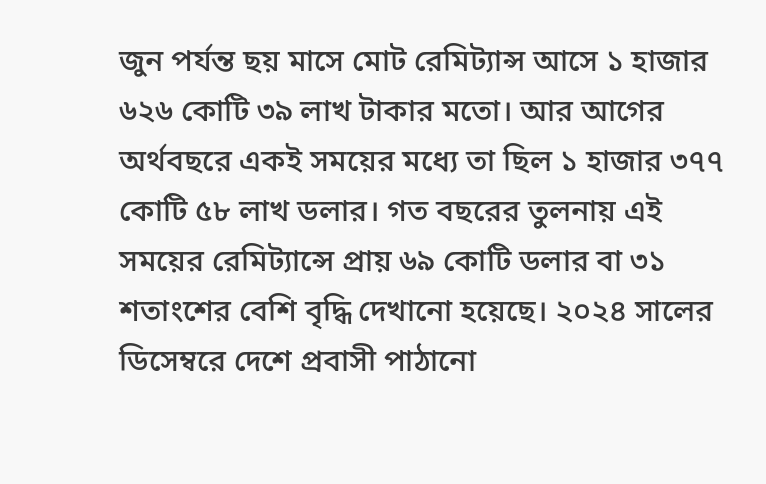জুন পর্যন্ত ছয় মাসে মোট রেমিট্যান্স আসে ১ হাজার ৬২৬ কোটি ৩৯ লাখ টাকার মতো। আর আগের অর্থবছরে একই সময়ের মধ্যে তা ছিল ১ হাজার ৩৭৭ কোটি ৫৮ লাখ ডলার। গত বছরের তুলনায় এই সময়ের রেমিট্যান্সে প্রায় ৬৯ কোটি ডলার বা ৩১ শতাংশের বেশি বৃদ্ধি দেখানো হয়েছে। ২০২৪ সালের ডিসেম্বরে দেশে প্রবাসী পাঠানো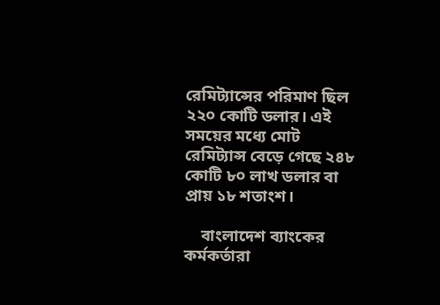রেমিট্যান্সের পরিমাণ ছিল ২২০ কোটি ডলার। এই সময়ের মধ্যে মোট রেমিট্যান্স বেড়ে গেছে ২৪৮ কোটি ৮০ লাখ ডলার বা প্রায় ১৮ শতাংশ।

    বাংলাদেশ ব্যাংকের কর্মকর্তারা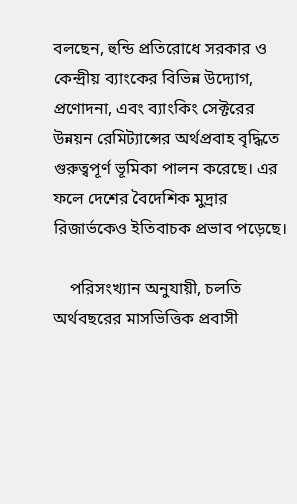বলছেন, হুন্ডি প্রতিরোধে সরকার ও কেন্দ্রীয় ব্যাংকের বিভিন্ন উদ্যোগ, প্রণোদনা, এবং ব্যাংকিং সেক্টরের উন্নয়ন রেমিট্যান্সের অর্থপ্রবাহ বৃদ্ধিতে গুরুত্বপূর্ণ ভূমিকা পালন করেছে। এর ফলে দেশের বৈদেশিক মুদ্রার রিজার্ভকেও ইতিবাচক প্রভাব পড়েছে।

    পরিসংখ্যান অনুযায়ী, চলতি অর্থবছরের মাসভিত্তিক প্রবাসী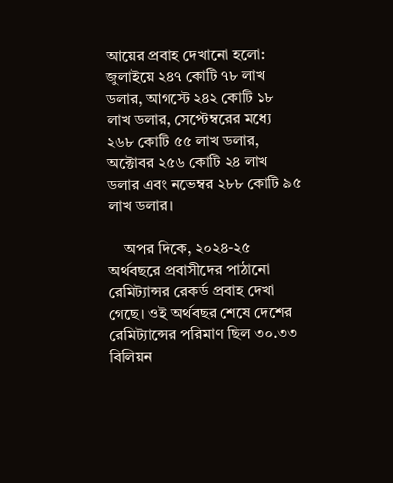আয়ের প্রবাহ দেখানো হলো: জুলাইয়ে ২৪৭ কোটি ৭৮ লাখ ডলার, আগস্টে ২৪২ কোটি ১৮ লাখ ডলার, সেপ্টেম্বরের মধ্যে ২৬৮ কোটি ৫৫ লাখ ডলার, অক্টোবর ২৫৬ কোটি ২৪ লাখ ডলার এবং নভেম্বর ২৮৮ কোটি ৯৫ লাখ ডলার।

    অপর দিকে, ২০২৪-২৫ অর্থবছরে প্রবাসীদের পাঠানো রেমিট্যান্সর রেকর্ড প্রবাহ দেখা গেছে। ওই অর্থবছর শেষে দেশের রেমিট্যান্সের পরিমাণ ছিল ৩০.৩৩ বিলিয়ন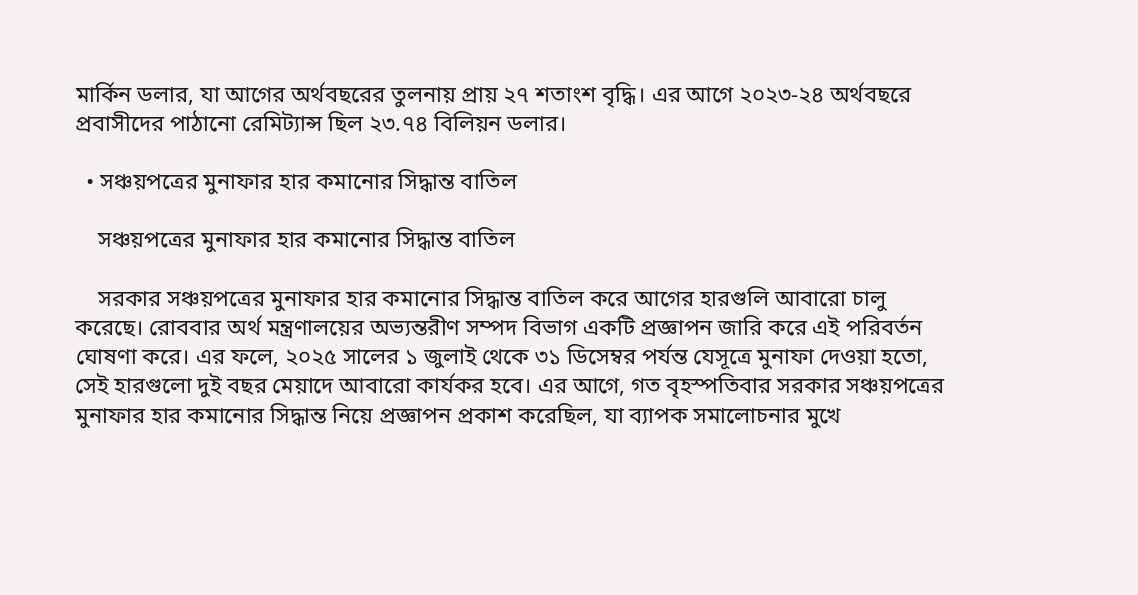মার্কিন ডলার, যা আগের অর্থবছরের তুলনায় প্রায় ২৭ শতাংশ বৃদ্ধি। এর আগে ২০২৩-২৪ অর্থবছরে প্রবাসীদের পাঠানো রেমিট্যান্স ছিল ২৩.৭৪ বিলিয়ন ডলার।

  • সঞ্চয়পত্রের মুনাফার হার কমানোর সিদ্ধান্ত বাতিল

    সঞ্চয়পত্রের মুনাফার হার কমানোর সিদ্ধান্ত বাতিল

    সরকার সঞ্চয়পত্রের মুনাফার হার কমানোর সিদ্ধান্ত বাতিল করে আগের হারগুলি আবারো চালু করেছে। রোববার অর্থ মন্ত্রণালয়ের অভ্যন্তরীণ সম্পদ বিভাগ একটি প্রজ্ঞাপন জারি করে এই পরিবর্তন ঘোষণা করে। এর ফলে, ২০২৫ সালের ১ জুলাই থেকে ৩১ ডিসেম্বর পর্যন্ত যেসূত্রে মুনাফা দেওয়া হতো, সেই হারগুলো দুই বছর মেয়াদে আবারো কার্যকর হবে। এর আগে, গত বৃহস্পতিবার সরকার সঞ্চয়পত্রের মুনাফার হার কমানোর সিদ্ধান্ত নিয়ে প্রজ্ঞাপন প্রকাশ করেছিল, যা ব্যাপক সমালোচনার মুখে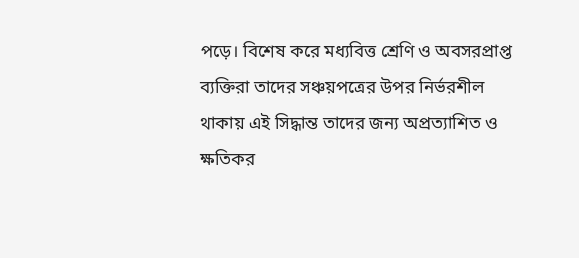পড়ে। বিশেষ করে মধ্যবিত্ত শ্রেণি ও অবসরপ্রাপ্ত ব্যক্তিরা তাদের সঞ্চয়পত্রের উপর নির্ভরশীল থাকায় এই সিদ্ধান্ত তাদের জন্য অপ্রত্যাশিত ও ক্ষতিকর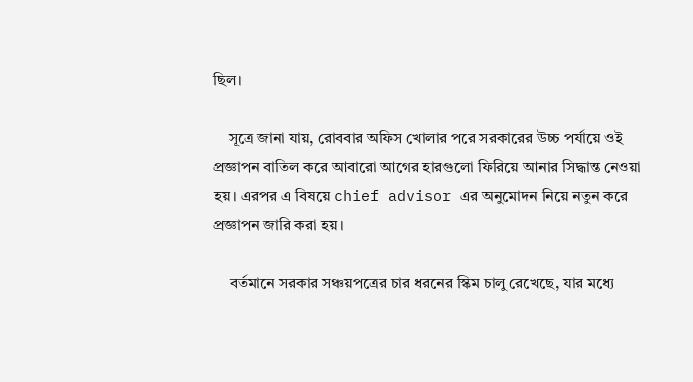ছিল।

    সূত্রে জানা যায়, রোববার অফিস খোলার পরে সরকারের উচ্চ পর্যায়ে ওই প্রজ্ঞাপন বাতিল করে আবারো আগের হারগুলো ফিরিয়ে আনার সিদ্ধান্ত নেওয়া হয়। এরপর এ বিষয়ে chief advisor এর অনুমোদন নিয়ে নতুন করে প্রজ্ঞাপন জারি করা হয়।

    বর্তমানে সরকার সঞ্চয়পত্রের চার ধরনের স্কিম চালু রেখেছে, যার মধ্যে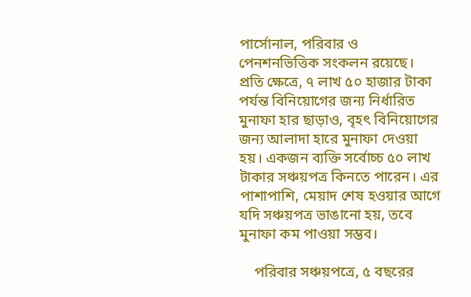পার্সোনাল, পরিবার ও পেনশনভিত্তিক সংকলন রয়েছে। প্রতি ক্ষেত্রে, ৭ লাখ ৫০ হাজার টাকা পর্যন্ত বিনিয়োগের জন্য নির্ধারিত মুনাফা হার ছাড়াও, বৃহৎ বিনিয়োগের জন্য আলাদা হারে মুনাফা দেওয়া হয়। একজন ব্যক্তি সর্বোচ্চ ৫০ লাখ টাকার সঞ্চয়পত্র কিনতে পারেন। এর পাশাপাশি, মেয়াদ শেষ হওয়ার আগে যদি সঞ্চয়পত্র ভাঙানো হয়, তবে মুনাফা কম পাওয়া সম্ভব।

    পরিবার সঞ্চয়পত্রে, ৫ বছরের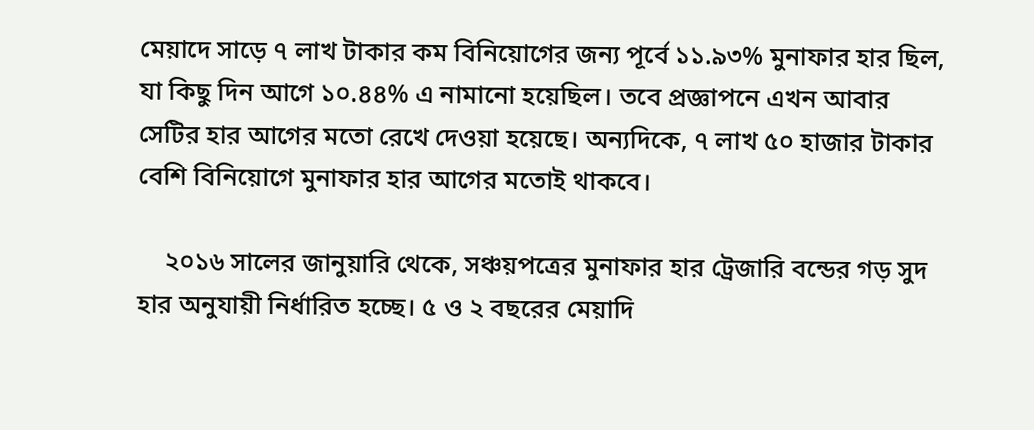মেয়াদে সাড়ে ৭ লাখ টাকার কম বিনিয়োগের জন্য পূর্বে ১১.৯৩% মুনাফার হার ছিল, যা কিছু দিন আগে ১০.৪৪% এ নামানো হয়েছিল। তবে প্রজ্ঞাপনে এখন আবার সেটির হার আগের মতো রেখে দেওয়া হয়েছে। অন্যদিকে, ৭ লাখ ৫০ হাজার টাকার বেশি বিনিয়োগে মুনাফার হার আগের মতোই থাকবে।

    ২০১৬ সালের জানুয়ারি থেকে, সঞ্চয়পত্রের মুনাফার হার ট্রেজারি বন্ডের গড় সুদ হার অনুযায়ী নির্ধারিত হচ্ছে। ৫ ও ২ বছরের মেয়াদি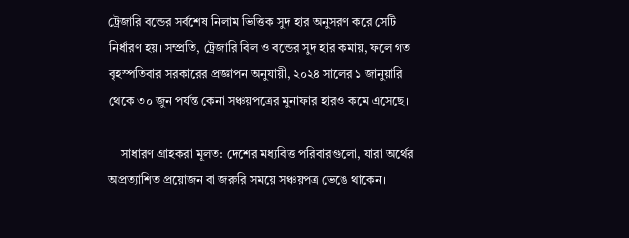ট্রেজারি বন্ডের সর্বশেষ নিলাম ভিত্তিক সুদ হার অনুসরণ করে সেটি নির্ধারণ হয়। সম্প্রতি, ট্রেজারি বিল ও বন্ডের সুদ হার কমায়, ফলে গত বৃহস্পতিবার সরকারের প্রজ্ঞাপন অনুযায়ী, ২০২৪ সালের ১ জানুয়ারি থেকে ৩০ জুন পর্যন্ত কেনা সঞ্চয়পত্রের মুনাফার হারও কমে এসেছে।

    সাধারণ গ্রাহকরা মূলত: দেশের মধ্যবিত্ত পরিবারগুলো, যারা অর্থের অপ্রত্যাশিত প্রয়োজন বা জরুরি সময়ে সঞ্চয়পত্র ভেঙে থাকেন।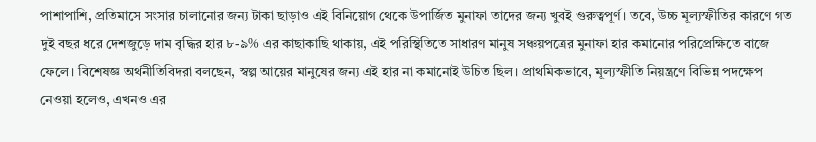পাশাপাশি, প্রতিমাসে সংসার চালানোর জন্য টাকা ছাড়াও এই বিনিয়োগ থেকে উপার্জিত মুনাফা তাদের জন্য খুবই গুরুত্বপূর্ণ। তবে, উচ্চ মূল্যস্ফীতির কারণে গত দুই বছর ধরে দেশজুড়ে দাম বৃদ্ধির হার ৮-৯% এর কাছাকাছি থাকায়, এই পরিস্থিতিতে সাধারণ মানুষ সঞ্চয়পত্রের মুনাফা হার কমানোর পরিপ্রেক্ষিতে বাজে ফেলে। বিশেষজ্ঞ অর্থনীতিবিদরা বলছেন, স্বল্প আয়ের মানুষের জন্য এই হার না কমানোই উচিত ছিল। প্রাথমিকভাবে, মূল্যস্ফীতি নিয়ন্ত্রণে বিভিন্ন পদক্ষেপ নেওয়া হলেও, এখনও এর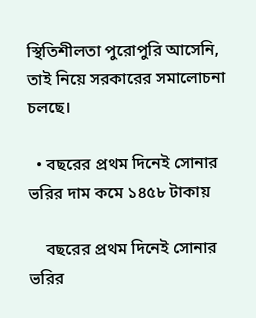স্থিতিশীলতা পুরোপুরি আসেনি, তাই নিয়ে সরকারের সমালোচনা চলছে।

  • বছরের প্রথম দিনেই সোনার ভরির দাম কমে ১৪৫৮ টাকায়

    বছরের প্রথম দিনেই সোনার ভরির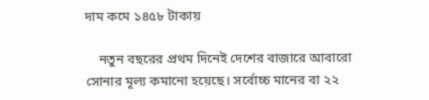দাম কমে ১৪৫৮ টাকায়

    নতুন বছরের প্রথম দিনেই দেশের বাজারে আবারো সোনার মূল্য কমানো হয়েছে। সর্বোচ্চ মানের বা ২২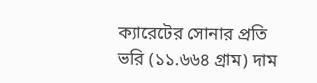ক্যারেটের সোনার প্রতি ভরি (১১.৬৬৪ গ্রাম) দাম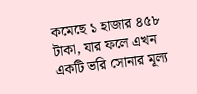কমেছে ১ হাজার ৪৫৮ টাকা, যার ফলে এখন একটি ভরি সোনার মূল্য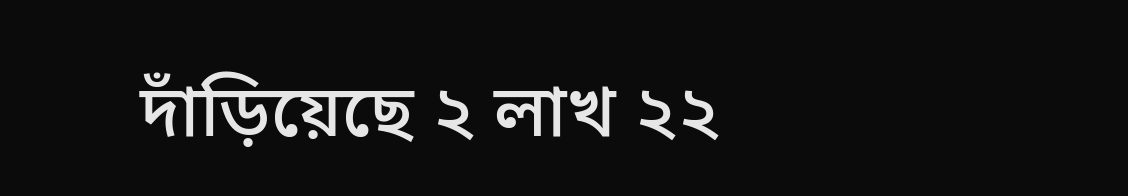দাঁড়িয়েছে ২ লাখ ২২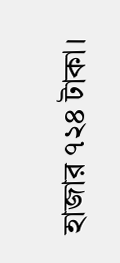হাজার ৭২৪ টাকা।